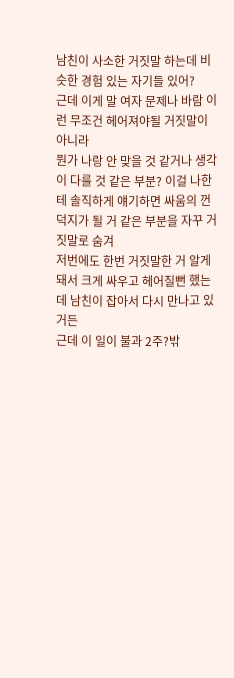남친이 사소한 거짓말 하는데 비슷한 경험 있는 자기들 있어?
근데 이게 말 여자 문제나 바람 이런 무조건 헤어져야될 거짓말이 아니라
뭔가 나랑 안 맞을 것 같거나 생각이 다를 것 같은 부분? 이걸 나한테 솔직하게 얘기하면 싸움의 껀덕지가 될 거 같은 부분을 자꾸 거짓말로 숨겨
저번에도 한번 거짓말한 거 알게 돼서 크게 싸우고 헤어질뻔 했는데 남친이 잡아서 다시 만나고 있거든
근데 이 일이 불과 2주?밖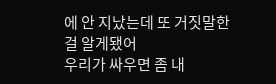에 안 지났는데 또 거짓말한 걸 알게됐어
우리가 싸우면 좀 내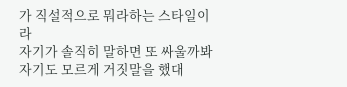가 직설적으로 뭐라하는 스타일이라
자기가 솔직히 말하면 또 싸울까봐 자기도 모르게 거짓말을 했대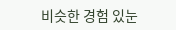비슷한 경험 있눈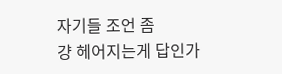자기들 조언 좀
걍 헤어지는게 답인가